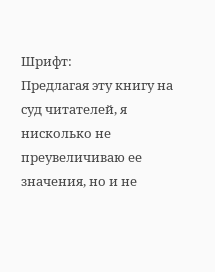Шрифт:
Предлагая эту книгу на суд читателей, я нисколько не преувеличиваю ее значения, но и не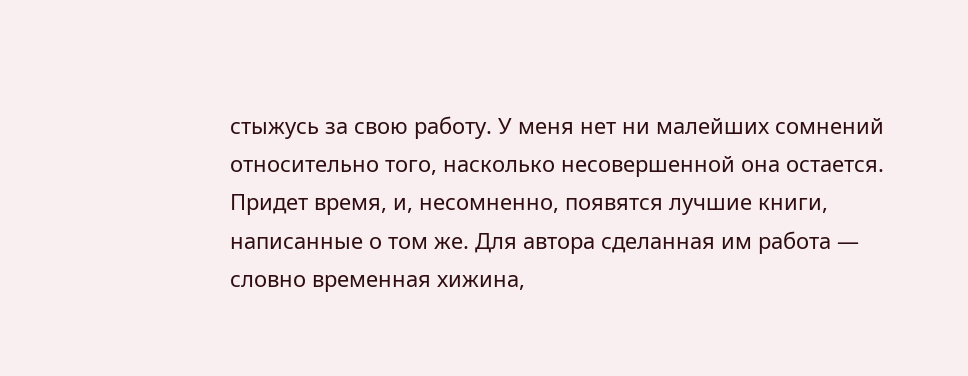стыжусь за свою работу. У меня нет ни малейших сомнений относительно того, насколько несовершенной она остается. Придет время, и, несомненно, появятся лучшие книги, написанные о том же. Для автора сделанная им работа — словно временная хижина,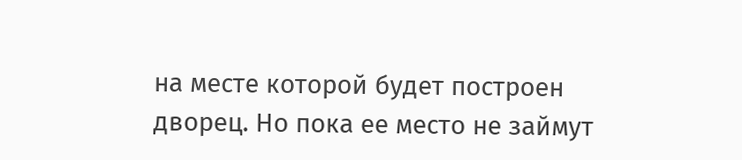на месте которой будет построен дворец. Но пока ее место не займут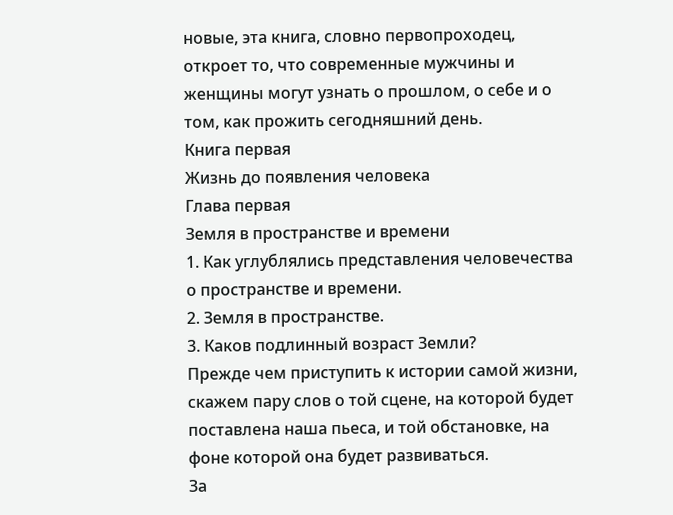новые, эта книга, словно первопроходец, откроет то, что современные мужчины и женщины могут узнать о прошлом, о себе и о том, как прожить сегодняшний день.
Книга первая
Жизнь до появления человека
Глава первая
Земля в пространстве и времени
1. Как углублялись представления человечества о пространстве и времени.
2. Земля в пространстве.
3. Каков подлинный возраст Земли?
Прежде чем приступить к истории самой жизни, скажем пару слов о той сцене, на которой будет поставлена наша пьеса, и той обстановке, на фоне которой она будет развиваться.
За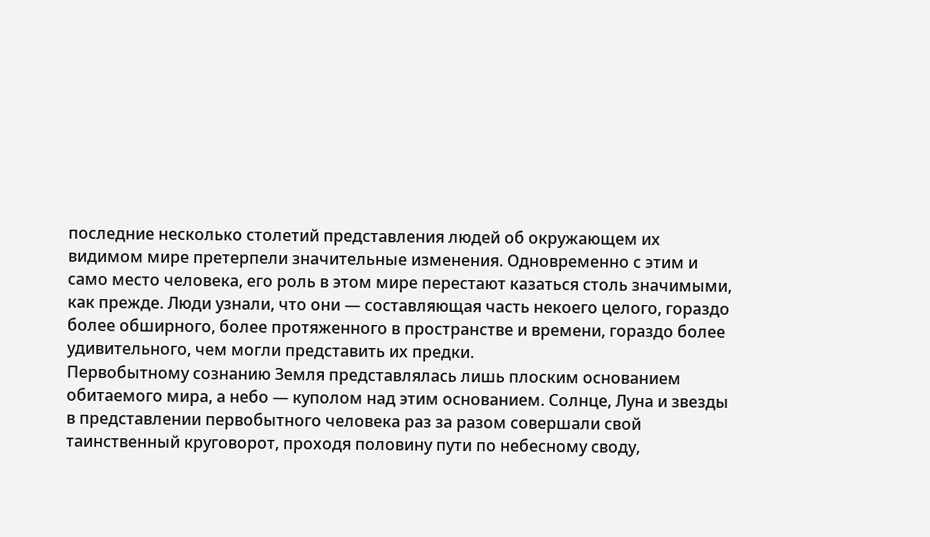последние несколько столетий представления людей об окружающем их видимом мире претерпели значительные изменения. Одновременно с этим и само место человека, его роль в этом мире перестают казаться столь значимыми, как прежде. Люди узнали, что они — составляющая часть некоего целого, гораздо более обширного, более протяженного в пространстве и времени, гораздо более удивительного, чем могли представить их предки.
Первобытному сознанию Земля представлялась лишь плоским основанием обитаемого мира, а небо — куполом над этим основанием. Солнце, Луна и звезды в представлении первобытного человека раз за разом совершали свой таинственный круговорот, проходя половину пути по небесному своду,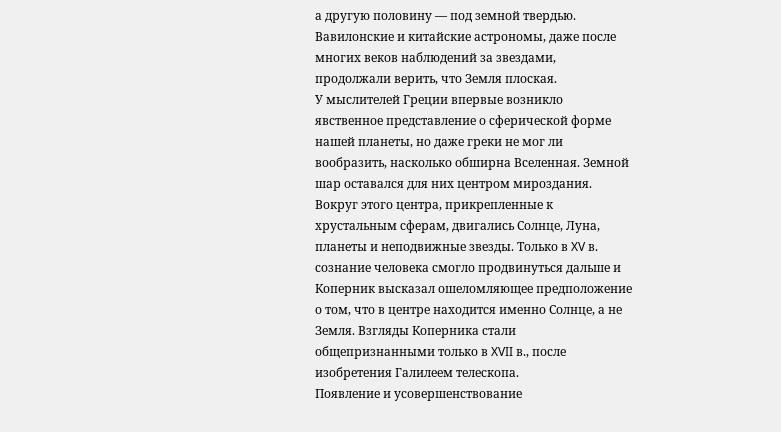а другую половину — под земной твердью. Вавилонские и китайские астрономы, даже после многих веков наблюдений за звездами, продолжали верить, что Земля плоская.
У мыслителей Греции впервые возникло явственное представление о сферической форме нашей планеты, но даже греки не мог ли вообразить, насколько обширна Вселенная. Земной шар оставался для них центром мироздания. Вокруг этого центра, прикрепленные к хрустальным сферам, двигались Солнце, Луна, планеты и неподвижные звезды. Только в XV в. сознание человека смогло продвинуться дальше и Коперник высказал ошеломляющее предположение о том, что в центре находится именно Солнце, а не Земля. Взгляды Коперника стали общепризнанными только в XVII в., после изобретения Галилеем телескопа.
Появление и усовершенствование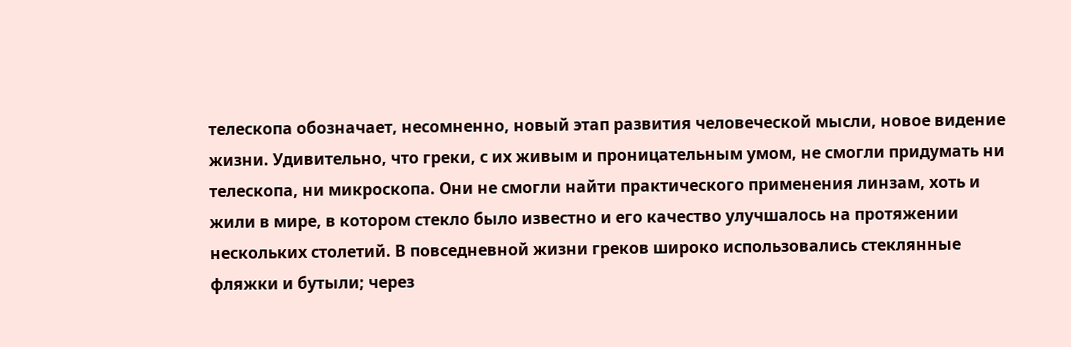телескопа обозначает, несомненно, новый этап развития человеческой мысли, новое видение жизни. Удивительно, что греки, с их живым и проницательным умом, не смогли придумать ни телескопа, ни микроскопа. Они не смогли найти практического применения линзам, хоть и жили в мире, в котором стекло было известно и его качество улучшалось на протяжении нескольких столетий. В повседневной жизни греков широко использовались стеклянные фляжки и бутыли; через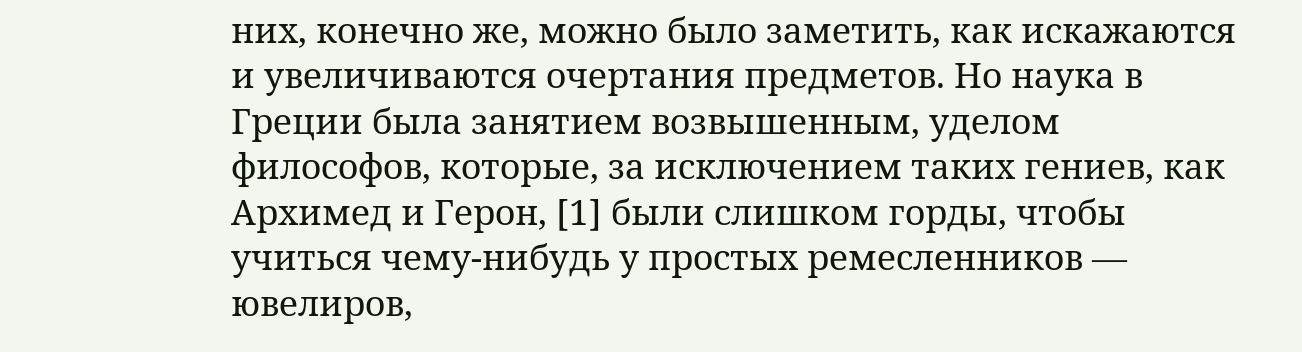них, конечно же, можно было заметить, как искажаются и увеличиваются очертания предметов. Но наука в Греции была занятием возвышенным, уделом философов, которые, за исключением таких гениев, как Архимед и Герон, [1] были слишком горды, чтобы учиться чему-нибудь у простых ремесленников — ювелиров,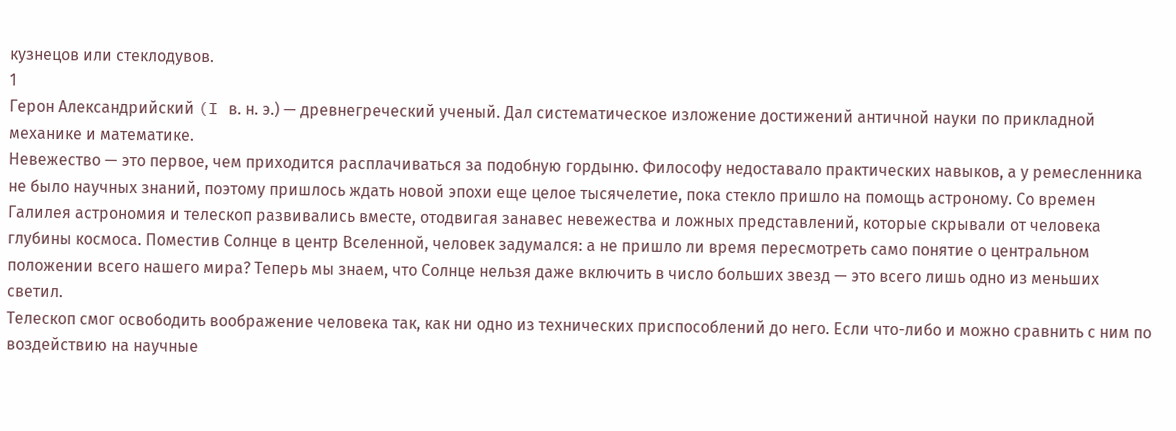кузнецов или стеклодувов.
1
Герон Александрийский (I в. н. э.) — древнегреческий ученый. Дал систематическое изложение достижений античной науки по прикладной механике и математике.
Невежество — это первое, чем приходится расплачиваться за подобную гордыню. Философу недоставало практических навыков, а у ремесленника не было научных знаний, поэтому пришлось ждать новой эпохи еще целое тысячелетие, пока стекло пришло на помощь астроному. Со времен Галилея астрономия и телескоп развивались вместе, отодвигая занавес невежества и ложных представлений, которые скрывали от человека глубины космоса. Поместив Солнце в центр Вселенной, человек задумался: а не пришло ли время пересмотреть само понятие о центральном положении всего нашего мира? Теперь мы знаем, что Солнце нельзя даже включить в число больших звезд — это всего лишь одно из меньших светил.
Телескоп смог освободить воображение человека так, как ни одно из технических приспособлений до него. Если что-либо и можно сравнить с ним по воздействию на научные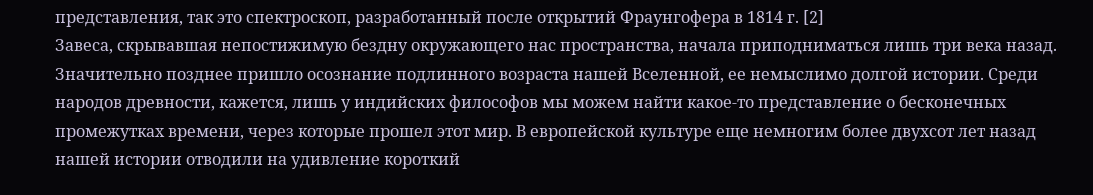представления, так это спектроскоп, разработанный после открытий Фраунгофера в 1814 г. [2]
Завеса, скрывавшая непостижимую бездну окружающего нас пространства, начала приподниматься лишь три века назад. Значительно позднее пришло осознание подлинного возраста нашей Вселенной, ее немыслимо долгой истории. Среди народов древности, кажется, лишь у индийских философов мы можем найти какое-то представление о бесконечных промежутках времени, через которые прошел этот мир. В европейской культуре еще немногим более двухсот лет назад нашей истории отводили на удивление короткий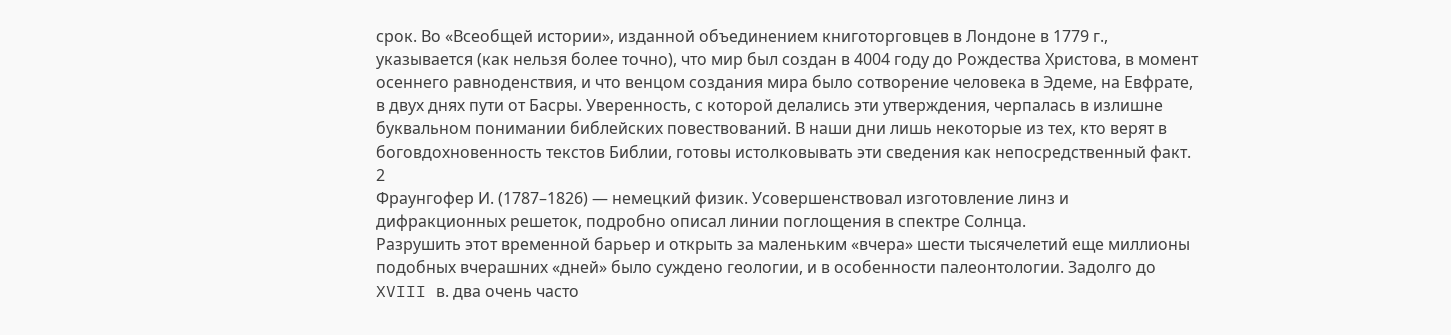срок. Во «Всеобщей истории», изданной объединением книготорговцев в Лондоне в 1779 г., указывается (как нельзя более точно), что мир был создан в 4004 году до Рождества Христова, в момент осеннего равноденствия, и что венцом создания мира было сотворение человека в Эдеме, на Евфрате, в двух днях пути от Басры. Уверенность, с которой делались эти утверждения, черпалась в излишне буквальном понимании библейских повествований. В наши дни лишь некоторые из тех, кто верят в боговдохновенность текстов Библии, готовы истолковывать эти сведения как непосредственный факт.
2
Фраунгофер И. (1787–1826) — немецкий физик. Усовершенствовал изготовление линз и дифракционных решеток, подробно описал линии поглощения в спектре Солнца.
Разрушить этот временной барьер и открыть за маленьким «вчера» шести тысячелетий еще миллионы подобных вчерашних «дней» было суждено геологии, и в особенности палеонтологии. Задолго до XVIII в. два очень часто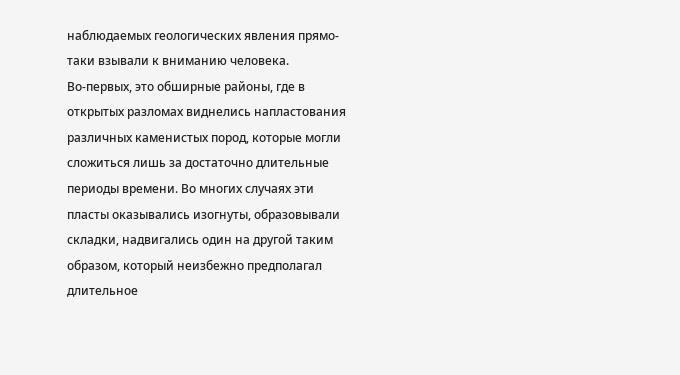наблюдаемых геологических явления прямо-таки взывали к вниманию человека.
Во-первых, это обширные районы, где в открытых разломах виднелись напластования различных каменистых пород, которые могли сложиться лишь за достаточно длительные периоды времени. Во многих случаях эти пласты оказывались изогнуты, образовывали складки, надвигались один на другой таким образом, который неизбежно предполагал длительное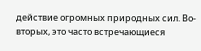действие огромных природных сил. Во-вторых, это часто встречающиеся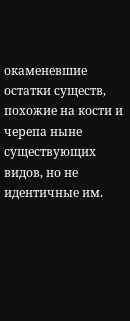окаменевшие остатки существ, похожие на кости и черепа ныне существующих видов, но не идентичные им.